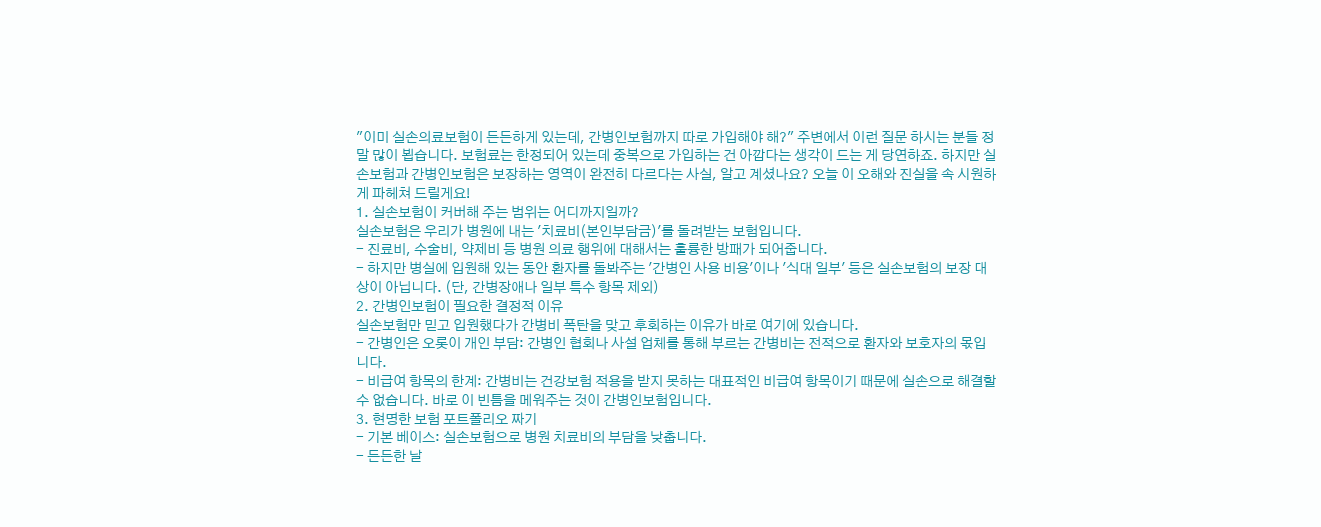"이미 실손의료보험이 든든하게 있는데, 간병인보험까지 따로 가입해야 해?" 주변에서 이런 질문 하시는 분들 정말 많이 뵙습니다. 보험료는 한정되어 있는데 중복으로 가입하는 건 아깝다는 생각이 드는 게 당연하죠. 하지만 실손보험과 간병인보험은 보장하는 영역이 완전히 다르다는 사실, 알고 계셨나요? 오늘 이 오해와 진실을 속 시원하게 파헤쳐 드릴게요!
1. 실손보험이 커버해 주는 범위는 어디까지일까?
실손보험은 우리가 병원에 내는 '치료비(본인부담금)'를 돌려받는 보험입니다.
- 진료비, 수술비, 약제비 등 병원 의료 행위에 대해서는 훌륭한 방패가 되어줍니다.
- 하지만 병실에 입원해 있는 동안 환자를 돌봐주는 '간병인 사용 비용'이나 '식대 일부' 등은 실손보험의 보장 대상이 아닙니다. (단, 간병장애나 일부 특수 항목 제외)
2. 간병인보험이 필요한 결정적 이유
실손보험만 믿고 입원했다가 간병비 폭탄을 맞고 후회하는 이유가 바로 여기에 있습니다.
- 간병인은 오롯이 개인 부담: 간병인 협회나 사설 업체를 통해 부르는 간병비는 전적으로 환자와 보호자의 몫입니다.
- 비급여 항목의 한계: 간병비는 건강보험 적용을 받지 못하는 대표적인 비급여 항목이기 때문에 실손으로 해결할 수 없습니다. 바로 이 빈틈을 메워주는 것이 간병인보험입니다.
3. 현명한 보험 포트폴리오 짜기
- 기본 베이스: 실손보험으로 병원 치료비의 부담을 낮춥니다.
- 든든한 날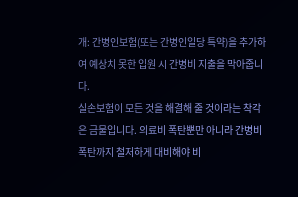개: 간병인보험(또는 간병인일당 특약)을 추가하여 예상치 못한 입원 시 간병비 지출을 막아줍니다.
실손보험이 모든 것을 해결해 줄 것이라는 착각은 금물입니다. 의료비 폭탄뿐만 아니라 간병비 폭탄까지 철저하게 대비해야 비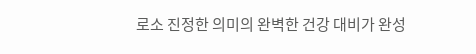로소 진정한 의미의 완벽한 건강 대비가 완성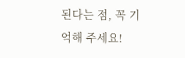된다는 점, 꼭 기억해 주세요!